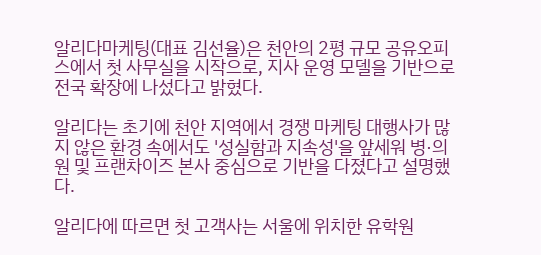알리다마케팅(대표 김선율)은 천안의 2평 규모 공유오피스에서 첫 사무실을 시작으로, 지사 운영 모델을 기반으로 전국 확장에 나섰다고 밝혔다.

알리다는 초기에 천안 지역에서 경쟁 마케팅 대행사가 많지 않은 환경 속에서도 '성실함과 지속성'을 앞세워 병·의원 및 프랜차이즈 본사 중심으로 기반을 다졌다고 설명했다.

알리다에 따르면 첫 고객사는 서울에 위치한 유학원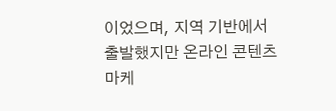이었으며, 지역 기반에서 출발했지만 온라인 콘텐츠 마케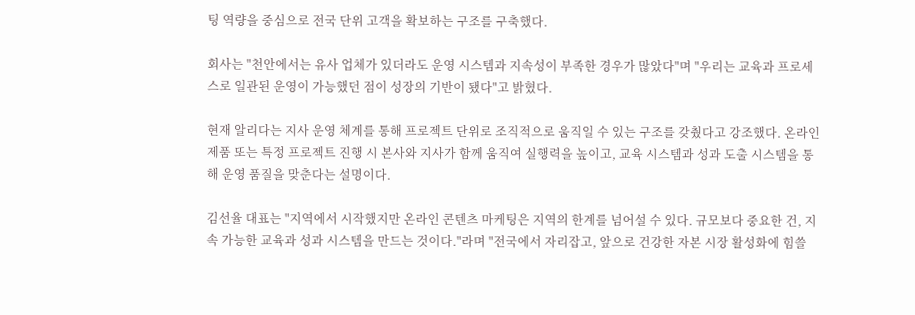팅 역량을 중심으로 전국 단위 고객을 확보하는 구조를 구축했다.

회사는 "천안에서는 유사 업체가 있더라도 운영 시스템과 지속성이 부족한 경우가 많았다"며 "우리는 교육과 프로세스로 일관된 운영이 가능했던 점이 성장의 기반이 됐다"고 밝혔다.

현재 알리다는 지사 운영 체계를 통해 프로젝트 단위로 조직적으로 움직일 수 있는 구조를 갖췄다고 강조했다. 온라인 제품 또는 특정 프로젝트 진행 시 본사와 지사가 함께 움직여 실행력을 높이고, 교육 시스템과 성과 도출 시스템을 통해 운영 품질을 맞춘다는 설명이다.

김선율 대표는 "지역에서 시작했지만 온라인 콘텐츠 마케팅은 지역의 한계를 넘어설 수 있다. 규모보다 중요한 건, 지속 가능한 교육과 성과 시스템을 만드는 것이다."라며 "전국에서 자리잡고, 앞으로 건강한 자본 시장 활성화에 힘쓸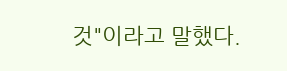것"이라고 말했다.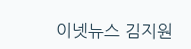이넷뉴스 김지원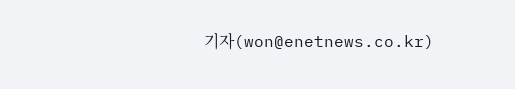기자(won@enetnews.co.kr)